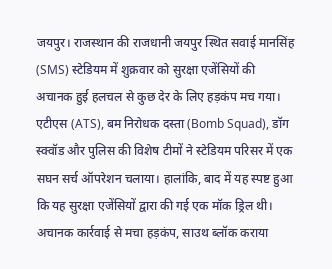जयपुर। राजस्थान की राजधानी जयपुर स्थित सवाई मानसिंह (SMS) स्टेडियम में शुक्रवार को सुरक्षा एजेंसियों की अचानक हुई हलचल से कुछ देर के लिए हड़कंप मच गया। एटीएस (ATS), बम निरोधक दस्ता (Bomb Squad), डॉग स्क्वॉड और पुलिस की विशेष टीमों ने स्टेडियम परिसर में एक सघन सर्च ऑपरेशन चलाया। हालांकि, बाद में यह स्पष्ट हुआ कि यह सुरक्षा एजेंसियों द्वारा की गई एक मॉक ड्रिल थी।
अचानक कार्रवाई से मचा हड़कंप, साउथ ब्लॉक कराया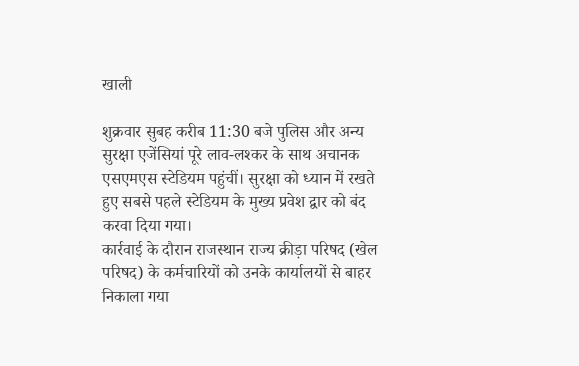खाली

शुक्रवार सुबह करीब 11:30 बजे पुलिस और अन्य सुरक्षा एजेंसियां पूरे लाव-लश्कर के साथ अचानक एसएमएस स्टेडियम पहुंचीं। सुरक्षा को ध्यान में रखते हुए सबसे पहले स्टेडियम के मुख्य प्रवेश द्वार को बंद करवा दिया गया।
कार्रवाई के दौरान राजस्थान राज्य क्रीड़ा परिषद (खेल परिषद) के कर्मचारियों को उनके कार्यालयों से बाहर निकाला गया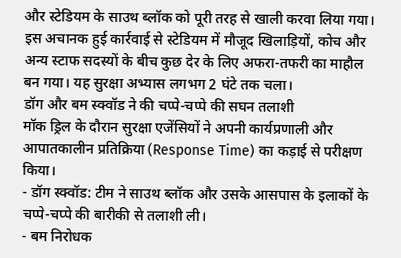और स्टेडियम के साउथ ब्लॉक को पूरी तरह से खाली करवा लिया गया। इस अचानक हुई कार्रवाई से स्टेडियम में मौजूद खिलाड़ियों, कोच और अन्य स्टाफ सदस्यों के बीच कुछ देर के लिए अफरा-तफरी का माहौल बन गया। यह सुरक्षा अभ्यास लगभग 2 घंटे तक चला।
डॉग और बम स्क्वॉड ने की चप्पे-चप्पे की सघन तलाशी
मॉक ड्रिल के दौरान सुरक्षा एजेंसियों ने अपनी कार्यप्रणाली और आपातकालीन प्रतिक्रिया (Response Time) का कड़ाई से परीक्षण किया।
- डॉग स्क्वॉड: टीम ने साउथ ब्लॉक और उसके आसपास के इलाकों के चप्पे-चप्पे की बारीकी से तलाशी ली।
- बम निरोधक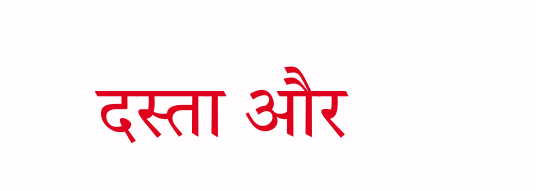दस्ता और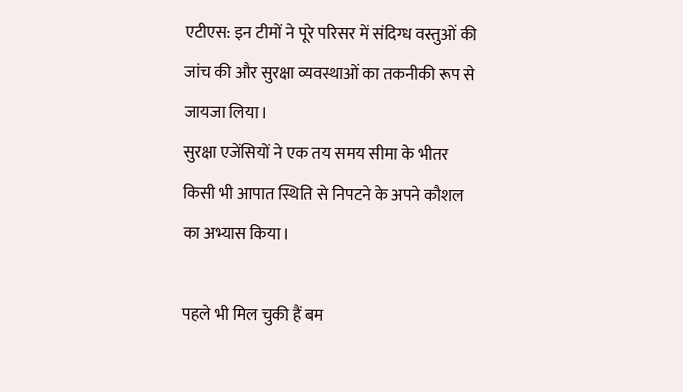एटीएस: इन टीमों ने पूरे परिसर में संदिग्ध वस्तुओं की जांच की और सुरक्षा व्यवस्थाओं का तकनीकी रूप से जायजा लिया।
सुरक्षा एजेंसियों ने एक तय समय सीमा के भीतर किसी भी आपात स्थिति से निपटने के अपने कौशल का अभ्यास किया।

पहले भी मिल चुकी हैं बम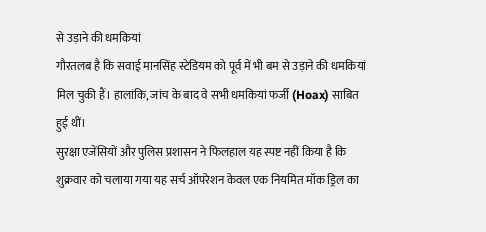से उड़ाने की धमकियां
गौरतलब है कि सवाई मानसिंह स्टेडियम को पूर्व में भी बम से उड़ाने की धमकियां मिल चुकी हैं। हालांकि, जांच के बाद वे सभी धमकियां फर्जी (Hoax) साबित हुई थीं।
सुरक्षा एजेंसियों और पुलिस प्रशासन ने फिलहाल यह स्पष्ट नहीं किया है कि शुक्रवार को चलाया गया यह सर्च ऑपरेशन केवल एक नियमित मॉक ड्रिल का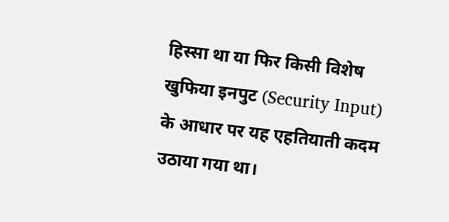हिस्सा था या फिर किसी विशेष खुफिया इनपुट (Security Input) के आधार पर यह एहतियाती कदम उठाया गया था।